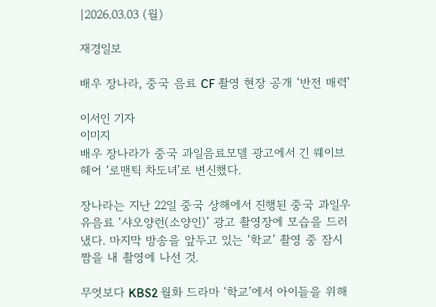|2026.03.03 (월)

재경일보

배우 장나라, 중국 음료 CF 촬영 현장 공개 ‘반전 매력’

이서인 기자
이미지
배우 장나라가 중국 과일음료모델 광고에서 긴 웨이브헤어 ‘로맨틱 차도녀’로 변신했다.

장나라는 지난 22일 중국 상해에서 진행된 중국 과일우유음료 ‘샤오양런(소양인)’ 광고 촬영장에 모습을 드러냈다. 마지막 방송을 앞두고 있는 ‘학교’ 촬영 중 잠시 짬을 내 촬영에 나선 것.

무엇보다 KBS2 월화 드라마 ‘학교’에서 아이들을 위해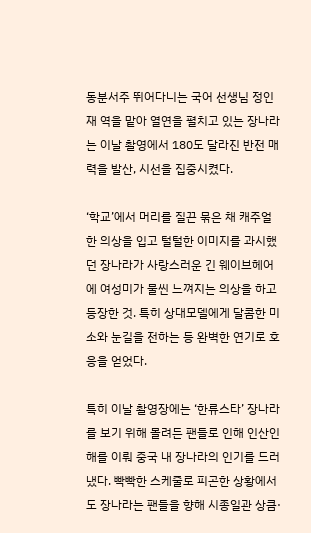동분서주 뛰어다니는 국어 선생님 정인재 역을 맡아 열연을 펼치고 있는 장나라는 이날 촬영에서 180도 달라진 반전 매력을 발산, 시선을 집중시켰다.

‘학교’에서 머리를 질끈 묶은 채 캐주얼한 의상을 입고 털털한 이미지를 과시했던 장나라가 사랑스러운 긴 웨이브헤어에 여성미가 물씬 느껴지는 의상을 하고 등장한 것. 특히 상대모델에게 달콤한 미소와 눈길을 전하는 등 완벽한 연기로 호응을 얻었다.

특히 이날 촬영장에는 ‘한류스타’ 장나라를 보기 위해 몰려든 팬들로 인해 인산인해를 이뤄 중국 내 장나라의 인기를 드러냈다. 빡빡한 스케줄로 피곤한 상황에서도 장나라는 팬들을 향해 시종일관 상큼·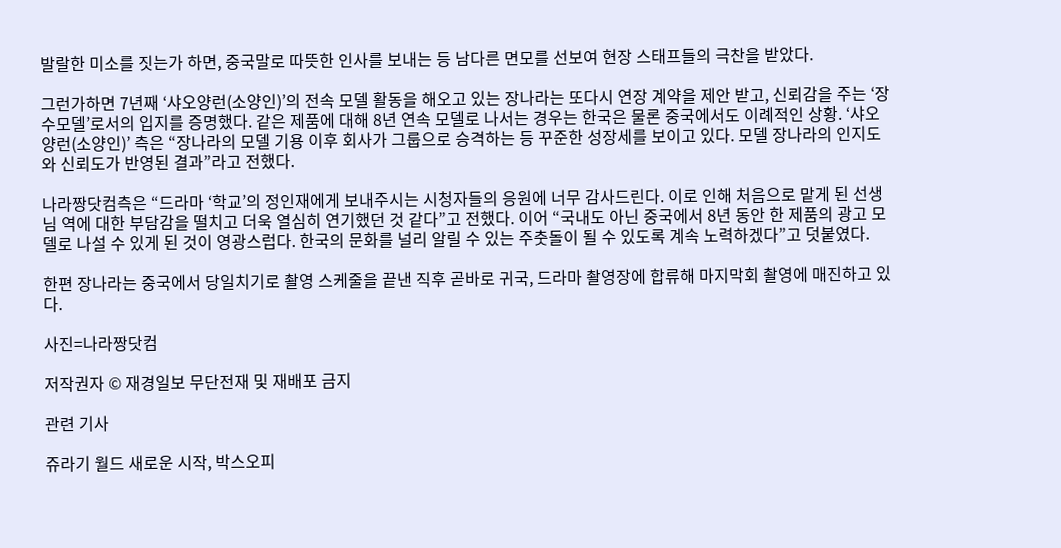발랄한 미소를 짓는가 하면, 중국말로 따뜻한 인사를 보내는 등 남다른 면모를 선보여 현장 스태프들의 극찬을 받았다.

그런가하면 7년째 ‘샤오양런(소양인)’의 전속 모델 활동을 해오고 있는 장나라는 또다시 연장 계약을 제안 받고, 신뢰감을 주는 ‘장수모델’로서의 입지를 증명했다. 같은 제품에 대해 8년 연속 모델로 나서는 경우는 한국은 물론 중국에서도 이례적인 상황. ‘샤오양런(소양인)’ 측은 “장나라의 모델 기용 이후 회사가 그룹으로 승격하는 등 꾸준한 성장세를 보이고 있다. 모델 장나라의 인지도와 신뢰도가 반영된 결과”라고 전했다.

나라짱닷컴측은 “드라마 ‘학교’의 정인재에게 보내주시는 시청자들의 응원에 너무 감사드린다. 이로 인해 처음으로 맡게 된 선생님 역에 대한 부담감을 떨치고 더욱 열심히 연기했던 것 같다”고 전했다. 이어 “국내도 아닌 중국에서 8년 동안 한 제품의 광고 모델로 나설 수 있게 된 것이 영광스럽다. 한국의 문화를 널리 알릴 수 있는 주춧돌이 될 수 있도록 계속 노력하겠다”고 덧붙였다.

한편 장나라는 중국에서 당일치기로 촬영 스케줄을 끝낸 직후 곧바로 귀국, 드라마 촬영장에 합류해 마지막회 촬영에 매진하고 있다.

사진=나라짱닷컴

저작권자 © 재경일보 무단전재 및 재배포 금지

관련 기사

쥬라기 월드 새로운 시작, 박스오피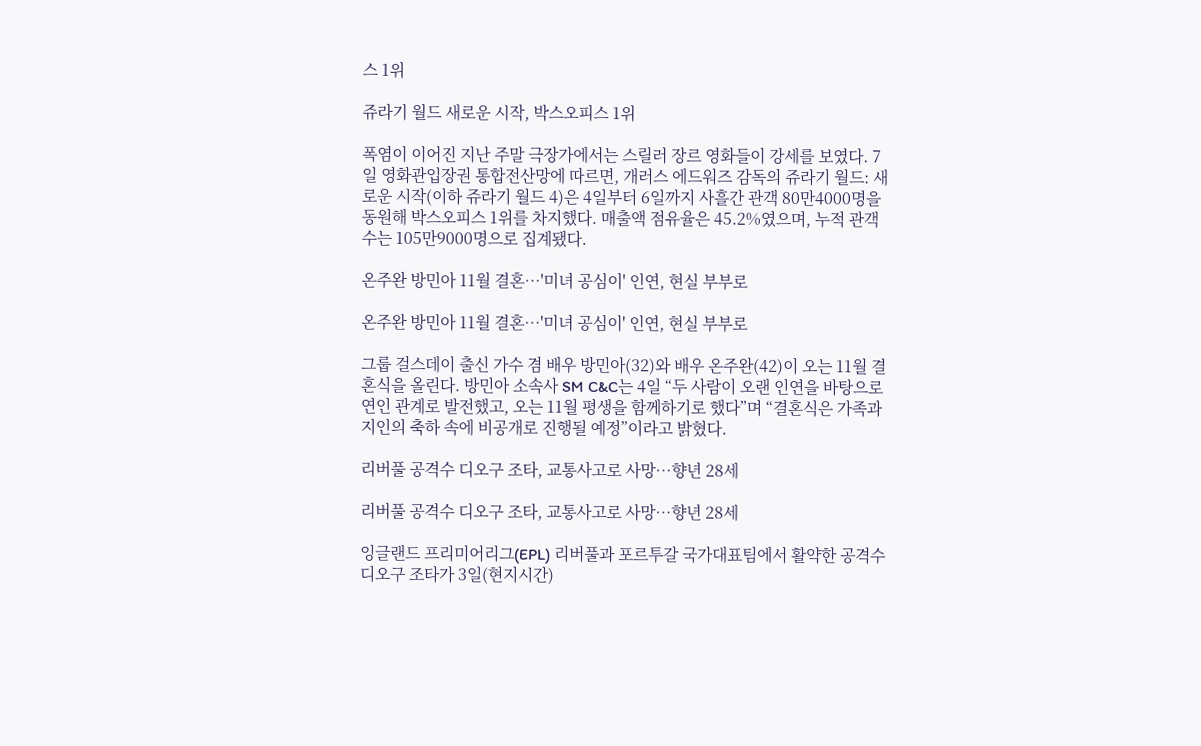스 1위

쥬라기 월드 새로운 시작, 박스오피스 1위

폭염이 이어진 지난 주말 극장가에서는 스릴러 장르 영화들이 강세를 보였다. 7일 영화관입장권 통합전산망에 따르면, 개러스 에드워즈 감독의 쥬라기 월드: 새로운 시작(이하 쥬라기 월드 4)은 4일부터 6일까지 사흘간 관객 80만4000명을 동원해 박스오피스 1위를 차지했다. 매출액 점유율은 45.2%였으며, 누적 관객 수는 105만9000명으로 집계됐다.

온주완 방민아 11월 결혼…'미녀 공심이' 인연, 현실 부부로

온주완 방민아 11월 결혼…'미녀 공심이' 인연, 현실 부부로

그룹 걸스데이 출신 가수 겸 배우 방민아(32)와 배우 온주완(42)이 오는 11월 결혼식을 올린다. 방민아 소속사 SM C&C는 4일 “두 사람이 오랜 인연을 바탕으로 연인 관계로 발전했고, 오는 11월 평생을 함께하기로 했다”며 “결혼식은 가족과 지인의 축하 속에 비공개로 진행될 예정”이라고 밝혔다.

리버풀 공격수 디오구 조타, 교통사고로 사망…향년 28세

리버풀 공격수 디오구 조타, 교통사고로 사망…향년 28세

잉글랜드 프리미어리그(EPL) 리버풀과 포르투갈 국가대표팀에서 활약한 공격수 디오구 조타가 3일(현지시간)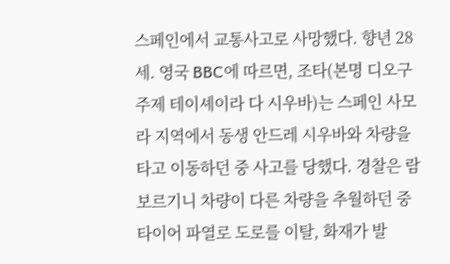스페인에서 교통사고로 사망했다. 향년 28세. 영국 BBC에 따르면, 조타(본명 디오구 주제 테이셰이라 다 시우바)는 스페인 사모라 지역에서 동생 안드레 시우바와 차량을 타고 이동하던 중 사고를 당했다. 경찰은 람보르기니 차량이 다른 차량을 추월하던 중 타이어 파열로 도로를 이탈, 화재가 발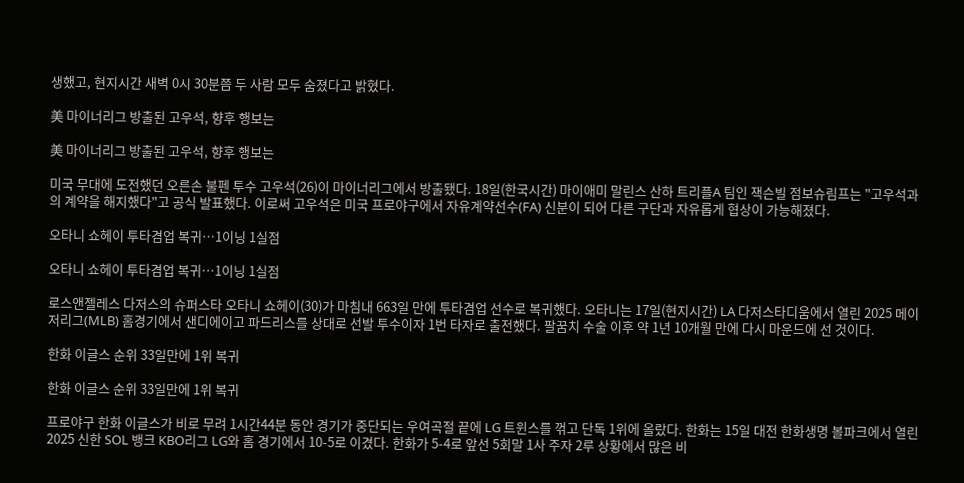생했고, 현지시간 새벽 0시 30분쯤 두 사람 모두 숨졌다고 밝혔다.

美 마이너리그 방출된 고우석, 향후 행보는

美 마이너리그 방출된 고우석, 향후 행보는

미국 무대에 도전했던 오른손 불펜 투수 고우석(26)이 마이너리그에서 방출됐다. 18일(한국시간) 마이애미 말린스 산하 트리플A 팀인 잭슨빌 점보슈림프는 "고우석과의 계약을 해지했다"고 공식 발표했다. 이로써 고우석은 미국 프로야구에서 자유계약선수(FA) 신분이 되어 다른 구단과 자유롭게 협상이 가능해졌다.

오타니 쇼헤이 투타겸업 복귀…1이닝 1실점

오타니 쇼헤이 투타겸업 복귀…1이닝 1실점

로스앤젤레스 다저스의 슈퍼스타 오타니 쇼헤이(30)가 마침내 663일 만에 투타겸업 선수로 복귀했다. 오타니는 17일(현지시간) LA 다저스타디움에서 열린 2025 메이저리그(MLB) 홈경기에서 샌디에이고 파드리스를 상대로 선발 투수이자 1번 타자로 출전했다. 팔꿈치 수술 이후 약 1년 10개월 만에 다시 마운드에 선 것이다.

한화 이글스 순위 33일만에 1위 복귀

한화 이글스 순위 33일만에 1위 복귀

프로야구 한화 이글스가 비로 무려 1시간44분 동안 경기가 중단되는 우여곡절 끝에 LG 트윈스를 꺾고 단독 1위에 올랐다. 한화는 15일 대전 한화생명 볼파크에서 열린 2025 신한 SOL 뱅크 KBO리그 LG와 홈 경기에서 10-5로 이겼다. 한화가 5-4로 앞선 5회말 1사 주자 2루 상황에서 많은 비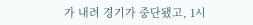가 내려 경기가 중단됐고, 1시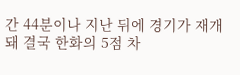간 44분이나 지난 뒤에 경기가 재개돼 결국 한화의 5점 차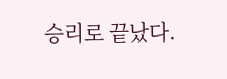승리로 끝났다.